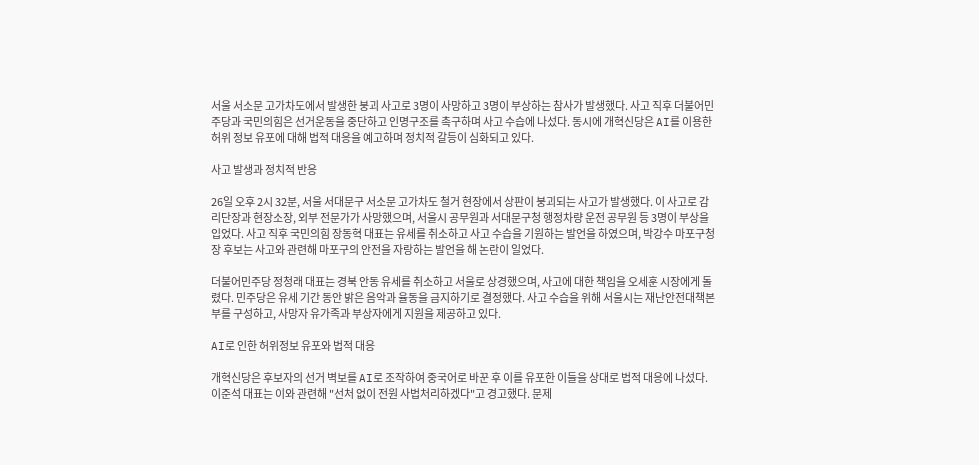서울 서소문 고가차도에서 발생한 붕괴 사고로 3명이 사망하고 3명이 부상하는 참사가 발생했다. 사고 직후 더불어민주당과 국민의힘은 선거운동을 중단하고 인명구조를 촉구하며 사고 수습에 나섰다. 동시에 개혁신당은 AI를 이용한 허위 정보 유포에 대해 법적 대응을 예고하며 정치적 갈등이 심화되고 있다.

사고 발생과 정치적 반응

26일 오후 2시 32분, 서울 서대문구 서소문 고가차도 철거 현장에서 상판이 붕괴되는 사고가 발생했다. 이 사고로 감리단장과 현장소장, 외부 전문가가 사망했으며, 서울시 공무원과 서대문구청 행정차량 운전 공무원 등 3명이 부상을 입었다. 사고 직후 국민의힘 장동혁 대표는 유세를 취소하고 사고 수습을 기원하는 발언을 하였으며, 박강수 마포구청장 후보는 사고와 관련해 마포구의 안전을 자랑하는 발언을 해 논란이 일었다.

더불어민주당 정청래 대표는 경북 안동 유세를 취소하고 서울로 상경했으며, 사고에 대한 책임을 오세훈 시장에게 돌렸다. 민주당은 유세 기간 동안 밝은 음악과 율동을 금지하기로 결정했다. 사고 수습을 위해 서울시는 재난안전대책본부를 구성하고, 사망자 유가족과 부상자에게 지원을 제공하고 있다.

AI로 인한 허위정보 유포와 법적 대응

개혁신당은 후보자의 선거 벽보를 AI로 조작하여 중국어로 바꾼 후 이를 유포한 이들을 상대로 법적 대응에 나섰다. 이준석 대표는 이와 관련해 "선처 없이 전원 사법처리하겠다"고 경고했다. 문제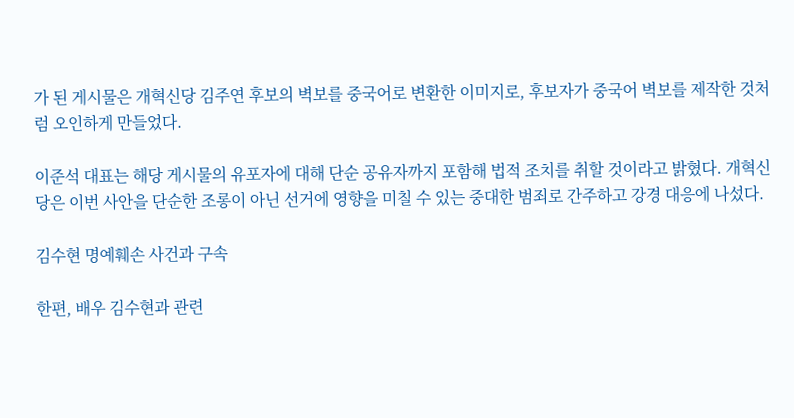가 된 게시물은 개혁신당 김주연 후보의 벽보를 중국어로 변환한 이미지로, 후보자가 중국어 벽보를 제작한 것처럼 오인하게 만들었다.

이준석 대표는 해당 게시물의 유포자에 대해 단순 공유자까지 포함해 법적 조치를 취할 것이라고 밝혔다. 개혁신당은 이번 사안을 단순한 조롱이 아닌 선거에 영향을 미칠 수 있는 중대한 범죄로 간주하고 강경 대응에 나섰다.

김수현 명예훼손 사건과 구속

한편, 배우 김수현과 관련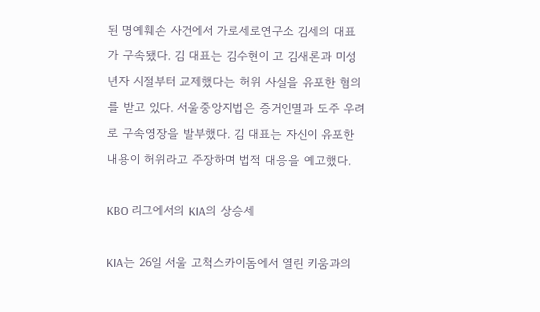된 명예훼손 사건에서 가로세로연구소 김세의 대표가 구속됐다. 김 대표는 김수현이 고 김새론과 미성년자 시절부터 교제했다는 허위 사실을 유포한 혐의를 받고 있다. 서울중앙지법은 증거인멸과 도주 우려로 구속영장을 발부했다. 김 대표는 자신이 유포한 내용이 허위라고 주장하며 법적 대응을 예고했다.

KBO 리그에서의 KIA의 상승세

KIA는 26일 서울 고척스카이돔에서 열린 키움과의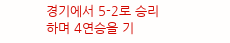경기에서 5-2로 승리하며 4연승을 기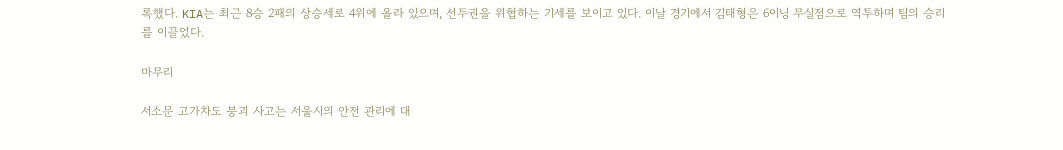록했다. KIA는 최근 8승 2패의 상승세로 4위에 올라 있으며, 선두권을 위협하는 기세를 보이고 있다. 이날 경기에서 김태형은 6이닝 무실점으로 역투하며 팀의 승리를 이끌었다.

마무리

서소문 고가차도 붕괴 사고는 서울시의 안전 관리에 대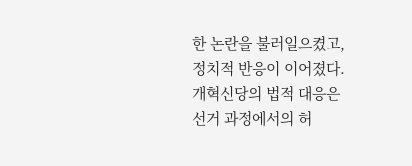한 논란을 불러일으켰고, 정치적 반응이 이어졌다. 개혁신당의 법적 대응은 선거 과정에서의 허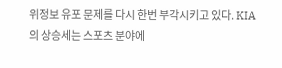위정보 유포 문제를 다시 한번 부각시키고 있다. KIA의 상승세는 스포츠 분야에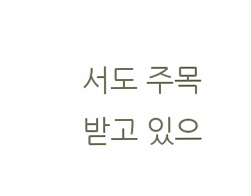서도 주목받고 있으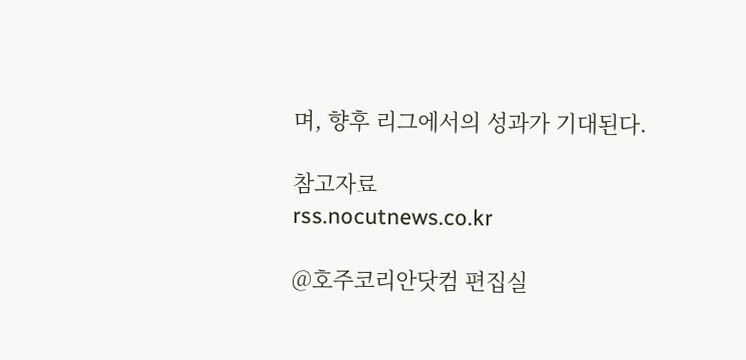며, 향후 리그에서의 성과가 기대된다.

참고자료
rss.nocutnews.co.kr

@호주코리안닷컴 편집실